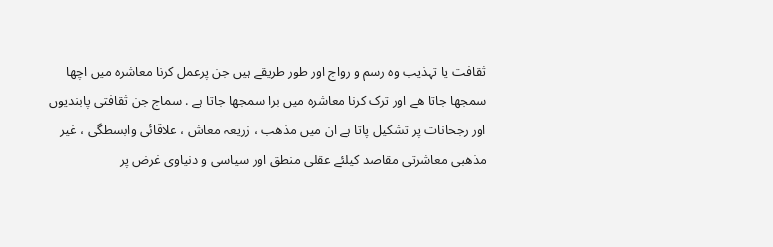ثقافت یا تہذیب وہ رسم و رواج اور طور طریقے ہیں جن پرعمل کرنا معاشرہ میں اچھا سمجھا جاتا ھے اور ترک کرنا معاشرہ میں برا سمجھا جاتا ہے . سماج جن ثقافتی پابندیوں اور رجحانات پر تشکیل پاتا ہے ان میں مذھب ، زریعہ معاش ، علاقائی وابسطگی ، غیر مذھبی معاشرتی مقاصد کیلئے عقلی منطق اور سیاسی و دنیاوی غرض پر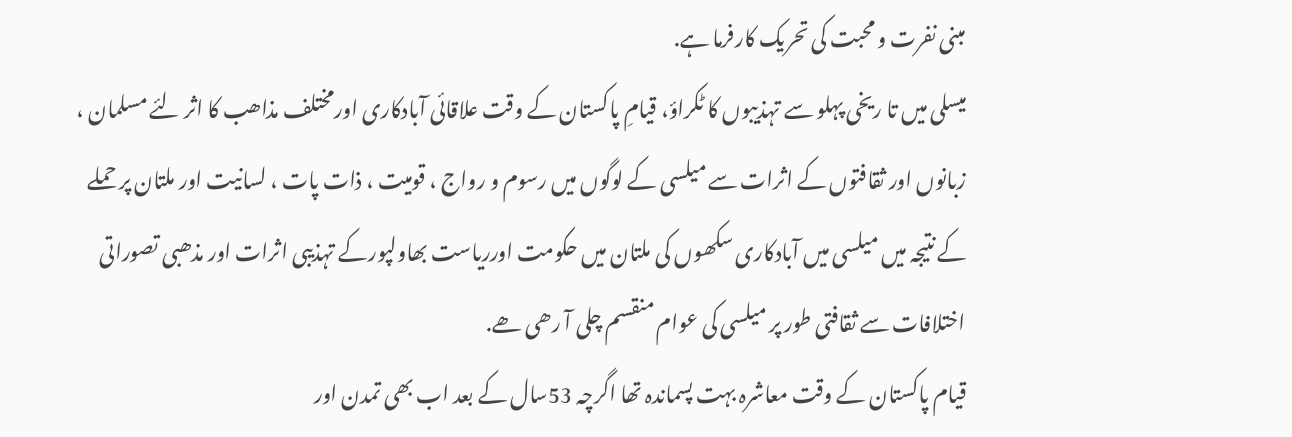مبنی نفرت و محبت کی تحریک کارفرما ہے.
میسلی میں تا ریخی پہلو سے تہذیبوں کا ٹکراؤ، قیامِ پاکستان کے وقت علاقائی آبادکاری اورمختلف مذاھب کا اثر لئے مسلمان ، زبانوں اور ثقافتوں کے اثرات سے میلسی کے لوگوں میں رسوم و رواج ، قومیت ، ذات پات ، لسانیت اور ملتان پر حملے کے نتیجہ میں میلسی میں آبادکاری سکھوں کی ملتان میں حکومت اورریاست بھاولپورکے تہذیبی اثرات اور مذھبی تصوراتی اختلافات سے ثقافتی طور پر میلسی کی عوام منقسم چلی آ رھی ھے.
قیام پاکستان کے وقت معاشرہ بہت پسماندہ تھا اگرچہ 53سال کے بعد اب بھی تمدن اور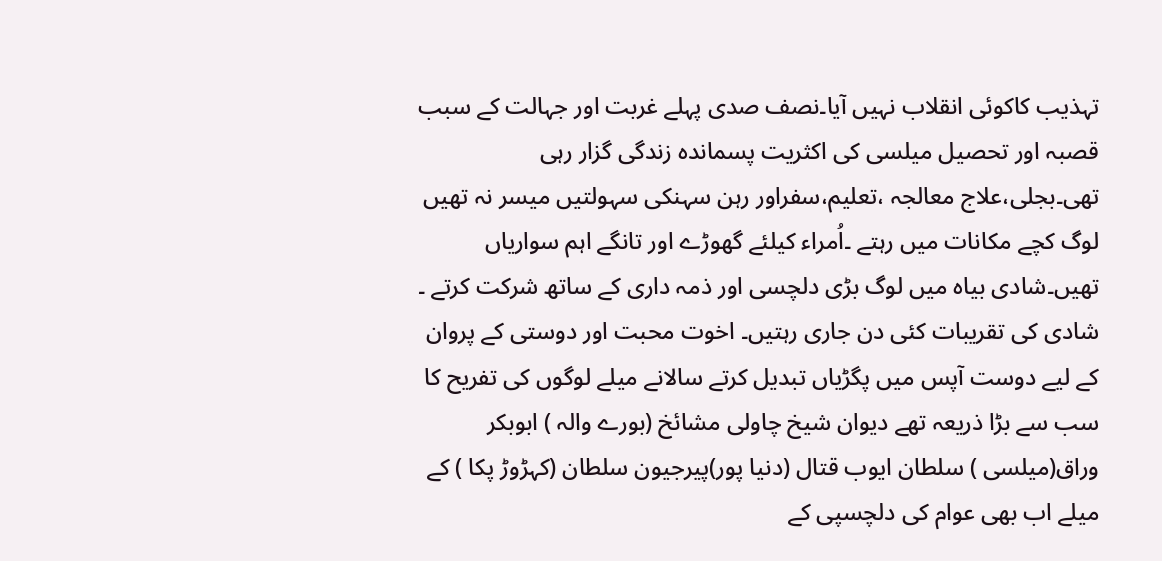تہذیب کاکوئی انقلاب نہیں آیا۔نصف صدی پہلے غربت اور جہالت کے سبب قصبہ اور تحصیل میلسی کی اکثریت پسماندہ زندگی گزار رہی تھی۔بجلی،علاج معالجہ ،تعلیم،سفراور رہن سہنکی سہولتیں میسر نہ تھیں لوگ کچے مکانات میں رہتے ۔اُمراء کیلئے گھوڑے اور تانگے اہم سواریاں تھیں۔شادی بیاہ میں لوگ بڑی دلچسی اور ذمہ داری کے ساتھ شرکت کرتے ۔ شادی کی تقریبات کئی دن جاری رہتیں۔ اخوت محبت اور دوستی کے پروان کے لیے دوست آپس میں پگڑیاں تبدیل کرتے سالانے میلے لوگوں کی تفریح کا سب سے بڑا ذریعہ تھے دیوان شیخ چاولی مشائخ (بورے والہ ) ابوبکر وراق(میلسی ) سلطان ایوب قتال (دنیا پور)پیرجیون سلطان (کہڑوڑ پکا ) کے میلے اب بھی عوام کی دلچسپی کے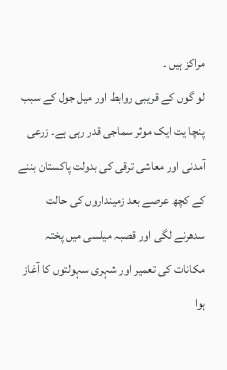مراکز ہیں ۔
لو گوں کے قریبی روابط اور میل جول کے سبب پنچا یت ایک موثر سماجی قدر رہی ہے۔ زرعی آمدنی اور معاشی ترقی کی بدولت پاکستان بننے کے کچھ عرصے بعد زمینداروں کی حالت سدھرنے لگی اور قصبہ میلسی میں پختہ مکانات کی تعمیر اور شہری سہولتوں کا آغاز ہوا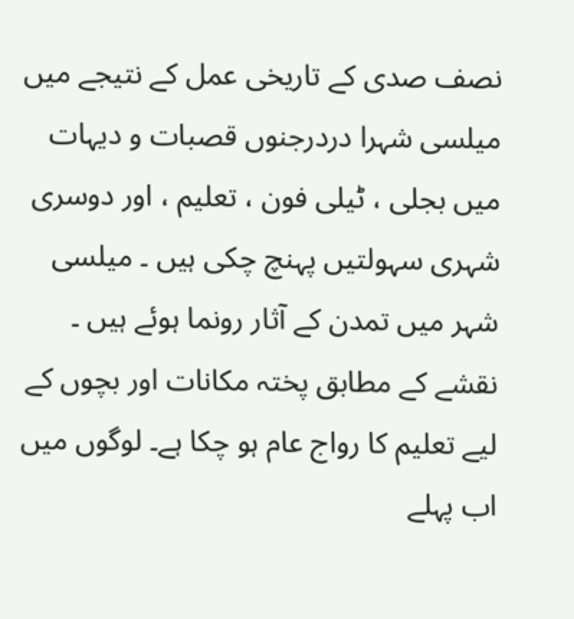نصف صدی کے تاریخی عمل کے نتیجے میں میلسی شہرا دردرجنوں قصبات و دیہات میں بجلی ، ٹیلی فون ، تعلیم ، اور دوسری شہری سہولتیں پہنچ چکی ہیں ۔ میلسی شہر میں تمدن کے آثار رونما ہوئے ہیں ۔ نقشے کے مطابق پختہ مکانات اور بچوں کے لیے تعلیم کا رواج عام ہو چکا ہے۔ لوگوں میں اب پہلے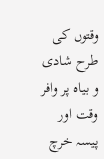وقتوں کی طرح شادی و بیاہ پر وافر وقت اور پیسہ خرچ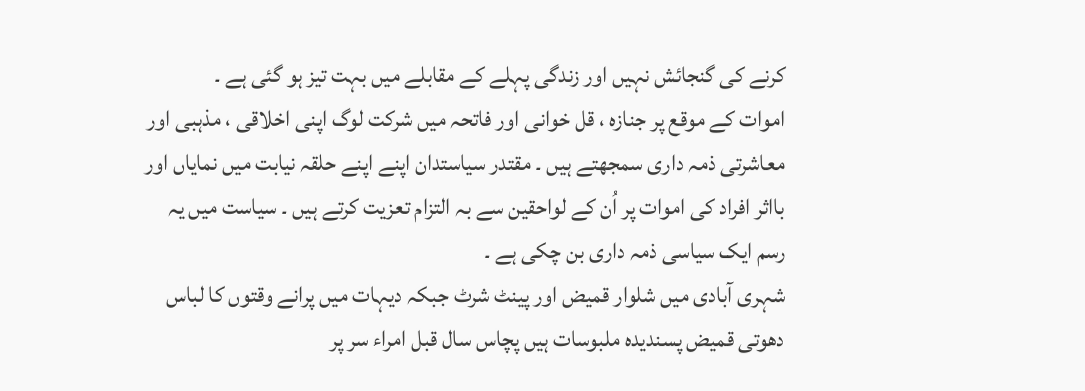کرنے کی گنجائش نہیں اور زندگی پہلے کے مقابلے میں بہت تیز ہو گئی ہے ۔
اموات کے موقع پر جنازہ ، قل خوانی اور فاتحہ میں شرکت لوگ اپنی اخلاقی ، مذہبی اور معاشرتی ذمہ داری سمجھتے ہیں ۔ مقتدر سیاستدان اپنے اپنے حلقہ نیابت میں نمایاں اور بااثر افراد کی اموات پر اُن کے لواحقین سے بہ التزام تعزیت کرتے ہیں ۔ سیاست میں یہ رسم ایک سیاسی ذمہ داری بن چکی ہے ۔
شہری آبادی میں شلوار قمیض اور پینٹ شرٹ جبکہ دیہات میں پرانے وقتوں کا لباس دھوتی قمیض پسندیدہ ملبوسات ہیں پچاس سال قبل امراء سر پر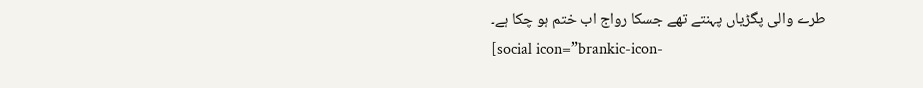طرے والی پگڑیاں پہنتے تھے جسکا رواج اب ختم ہو چکا ہے۔
[social icon=”brankic-icon-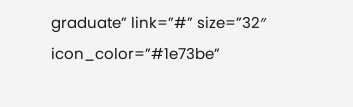graduate” link=”#” size=”32″ icon_color=”#1e73be”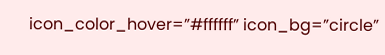icon_color_hover=”#ffffff” icon_bg=”circle”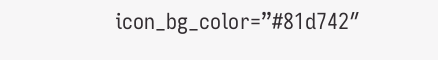icon_bg_color=”#81d742″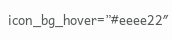icon_bg_hover=”#eeee22″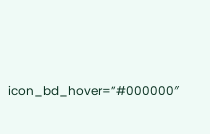icon_bd_hover=”#000000″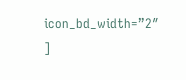icon_bd_width=”2″ ]